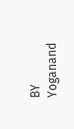BY
Yoganand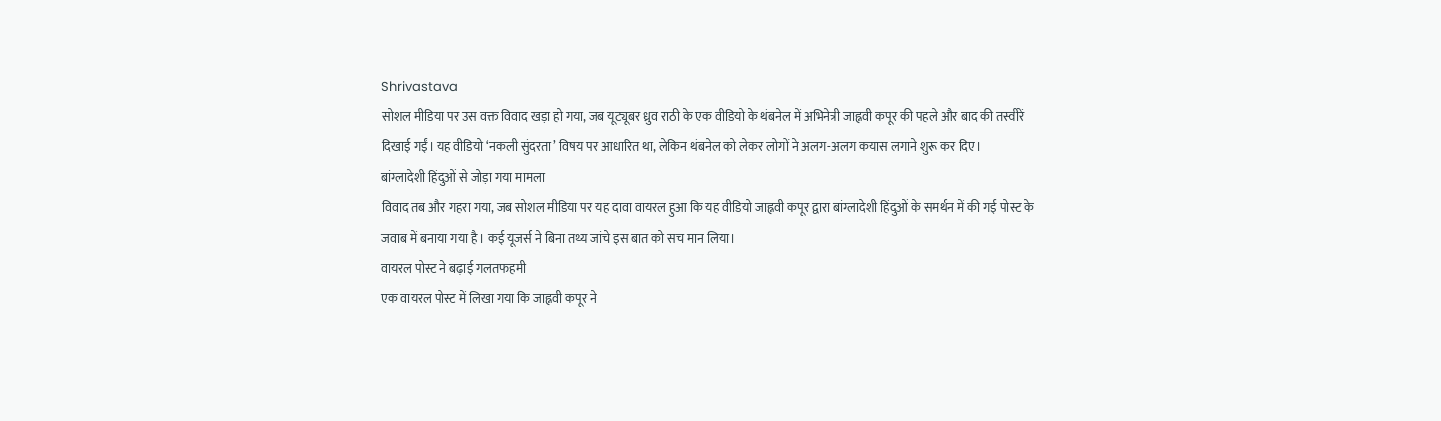Shrivastava
सोशल मीडिया पर उस वक्त विवाद खड़ा हो गया, जब यूट्यूबर ध्रुव राठी के एक वीडियो के थंबनेल में अभिनेत्री जाह्नवी कपूर की पहले और बाद की तस्वीरें दिखाई गईं। यह वीडियो ‘नकली सुंदरता’ विषय पर आधारित था, लेकिन थंबनेल को लेकर लोगों ने अलग-अलग कयास लगाने शुरू कर दिए।
बांग्लादेशी हिंदुओं से जोड़ा गया मामला
विवाद तब और गहरा गया, जब सोशल मीडिया पर यह दावा वायरल हुआ कि यह वीडियो जाह्नवी कपूर द्वारा बांग्लादेशी हिंदुओं के समर्थन में की गई पोस्ट के जवाब में बनाया गया है। कई यूजर्स ने बिना तथ्य जांचे इस बात को सच मान लिया।
वायरल पोस्ट ने बढ़ाई गलतफहमी
एक वायरल पोस्ट में लिखा गया कि जाह्नवी कपूर ने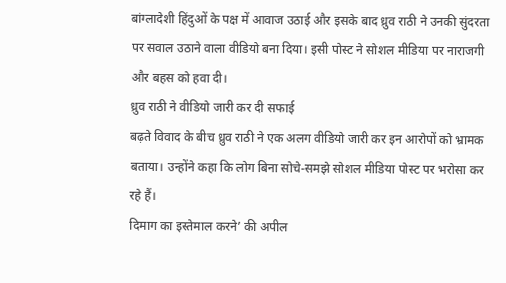बांग्लादेशी हिंदुओं के पक्ष में आवाज उठाई और इसके बाद ध्रुव राठी ने उनकी सुंदरता पर सवाल उठाने वाला वीडियो बना दिया। इसी पोस्ट ने सोशल मीडिया पर नाराजगी और बहस को हवा दी।
ध्रुव राठी ने वीडियो जारी कर दी सफाई
बढ़ते विवाद के बीच ध्रुव राठी ने एक अलग वीडियो जारी कर इन आरोपों को भ्रामक बताया। उन्होंने कहा कि लोग बिना सोचे-समझे सोशल मीडिया पोस्ट पर भरोसा कर रहे हैं।
दिमाग का इस्तेमाल करने’ की अपील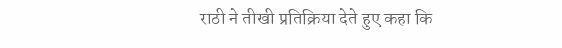राठी ने तीखी प्रतिक्रिया देते हुए कहा कि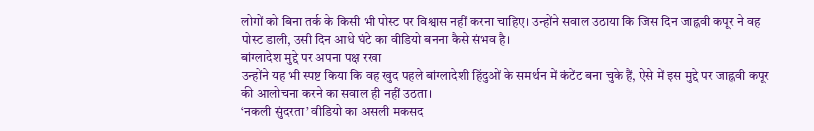लोगों को बिना तर्क के किसी भी पोस्ट पर विश्वास नहीं करना चाहिए। उन्होंने सवाल उठाया कि जिस दिन जाह्नवी कपूर ने वह पोस्ट डाली, उसी दिन आधे घंटे का वीडियो बनना कैसे संभव है।
बांग्लादेश मुद्दे पर अपना पक्ष रखा
उन्होंने यह भी स्पष्ट किया कि वह खुद पहले बांग्लादेशी हिंदुओं के समर्थन में कंटेंट बना चुके हैं, ऐसे में इस मुद्दे पर जाह्नवी कपूर की आलोचना करने का सवाल ही नहीं उठता।
‘नकली सुंदरता’ वीडियो का असली मकसद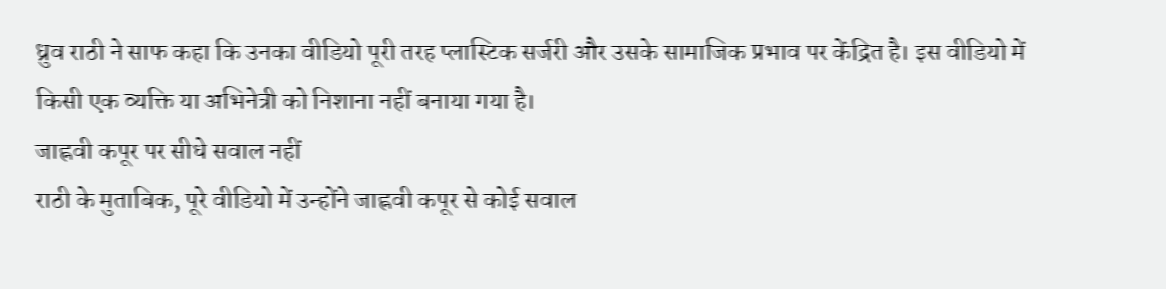ध्रुव राठी ने साफ कहा कि उनका वीडियो पूरी तरह प्लास्टिक सर्जरी और उसके सामाजिक प्रभाव पर केंद्रित है। इस वीडियो में किसी एक व्यक्ति या अभिनेत्री को निशाना नहीं बनाया गया है।
जाह्नवी कपूर पर सीधे सवाल नहीं
राठी के मुताबिक, पूरे वीडियो में उन्होंने जाह्नवी कपूर से कोई सवाल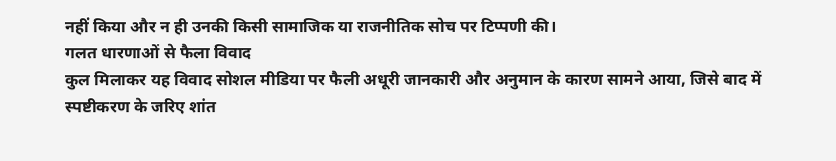नहीं किया और न ही उनकी किसी सामाजिक या राजनीतिक सोच पर टिप्पणी की।
गलत धारणाओं से फैला विवाद
कुल मिलाकर यह विवाद सोशल मीडिया पर फैली अधूरी जानकारी और अनुमान के कारण सामने आया, जिसे बाद में स्पष्टीकरण के जरिए शांत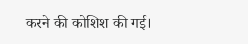करने की कोशिश की गई।